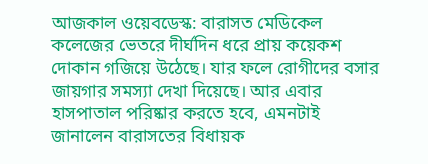আজকাল ওয়েবডেস্ক: বারাসত মেডিকেল কলেজের ভেতরে দীর্ঘদিন ধরে প্রায় কয়েকশ দোকান গজিয়ে উঠেছে। যার ফলে রোগীদের বসার জায়গার সমস্যা দেখা দিয়েছে। আর এবার হাসপাতাল পরিষ্কার করতে হবে, এমনটাই জানালেন বারাসতের বিধায়ক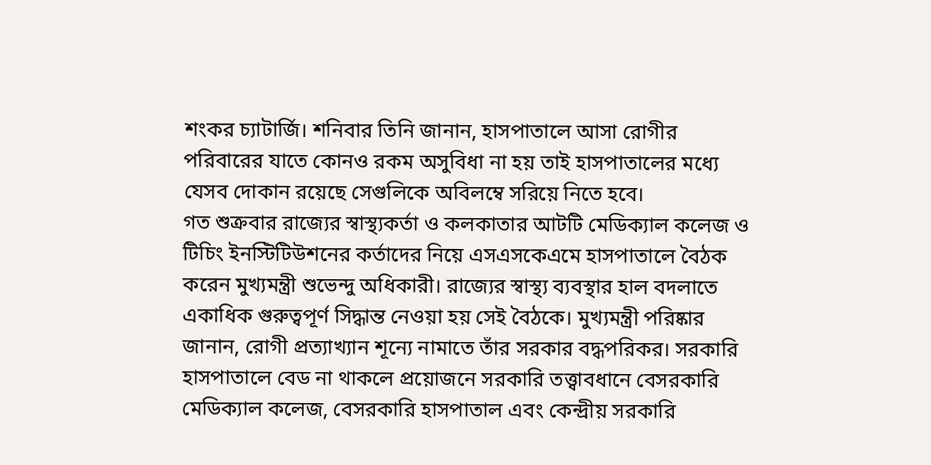শংকর চ্যাটার্জি। শনিবার তিনি জানান, হাসপাতালে আসা রোগীর পরিবারের যাতে কোনও রকম অসুবিধা না হয় তাই হাসপাতালের মধ্যে যেসব দোকান রয়েছে সেগুলিকে অবিলম্বে সরিয়ে নিতে হবে।
গত শুক্রবার রাজ্যের স্বাস্থ্যকর্তা ও কলকাতার আটটি মেডিক্যাল কলেজ ও টিচিং ইনস্টিটিউশনের কর্তাদের নিয়ে এসএসকেএমে হাসপাতালে বৈঠক করেন মুখ্যমন্ত্রী শুভেন্দু অধিকারী। রাজ্যের স্বাস্থ্য ব্যবস্থার হাল বদলাতে একাধিক গুরুত্বপূর্ণ সিদ্ধান্ত নেওয়া হয় সেই বৈঠকে। মুখ্যমন্ত্রী পরিষ্কার জানান, রোগী প্রত্যাখ্যান শূন্যে নামাতে তাঁর সরকার বদ্ধপরিকর। সরকারি হাসপাতালে বেড না থাকলে প্রয়োজনে সরকারি তত্ত্বাবধানে বেসরকারি মেডিক্যাল কলেজ, বেসরকারি হাসপাতাল এবং কেন্দ্রীয় সরকারি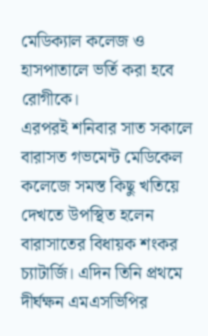মেডিক্যাল কলেজ ও হাসপাতালে ভর্তি করা হবে রোগীকে।
এরপরই শনিবার সাত সকালে বারাসত গভমেন্ট মেডিকেল কলেজে সমস্ত কিছু খতিয়ে দেখতে উপস্থিত হলেন বারাসাতের বিধায়ক শংকর চ্যাটার্জি। এদিন তিনি প্রথমে দীর্ঘক্ষন এমএসভিপির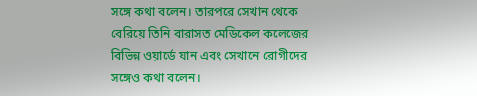সঙ্গে কথা বলেন। তারপরে সেখান থেকে বেরিয়ে তিনি বারাসত মেডিকেল কলেজের বিভিন্ন ওয়ার্ডে যান এবং সেখানে রোগীদের সঙ্গেও কথা বলেন।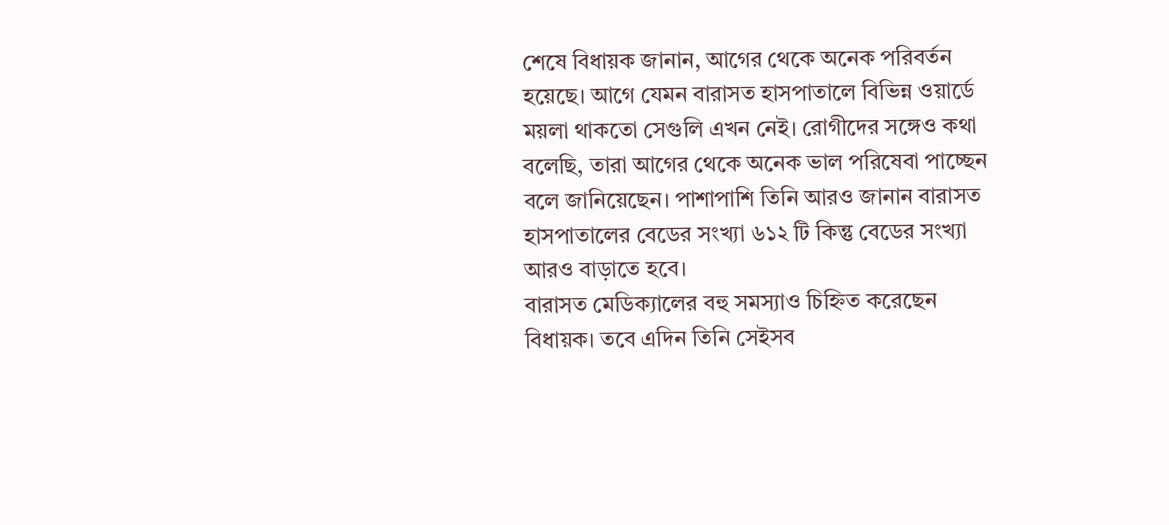শেষে বিধায়ক জানান, আগের থেকে অনেক পরিবর্তন হয়েছে। আগে যেমন বারাসত হাসপাতালে বিভিন্ন ওয়ার্ডে ময়লা থাকতো সেগুলি এখন নেই। রোগীদের সঙ্গেও কথা বলেছি, তারা আগের থেকে অনেক ভাল পরিষেবা পাচ্ছেন বলে জানিয়েছেন। পাশাপাশি তিনি আরও জানান বারাসত হাসপাতালের বেডের সংখ্যা ৬১২ টি কিন্তু বেডের সংখ্যা আরও বাড়াতে হবে।
বারাসত মেডিক্যালের বহু সমস্যাও চিহ্নিত করেছেন বিধায়ক। তবে এদিন তিনি সেইসব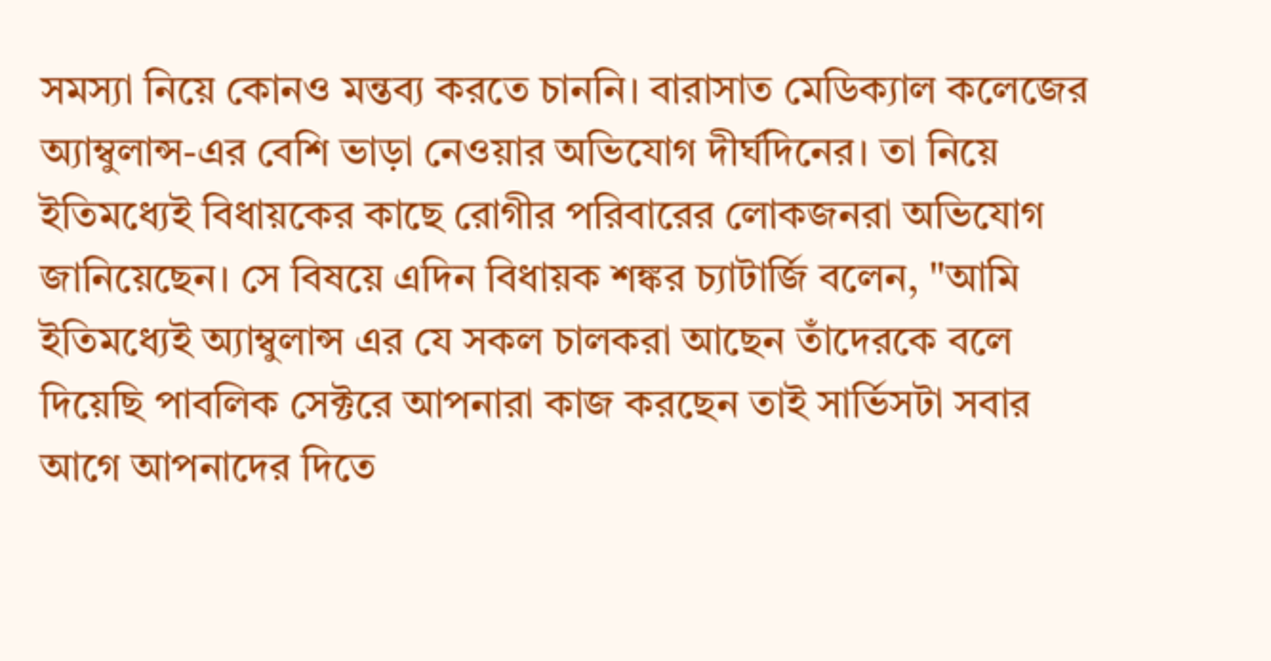সমস্যা নিয়ে কোনও মন্তব্য করতে চাননি। বারাসাত মেডিক্যাল কলেজের অ্যাম্বুলান্স-এর বেশি ভাড়া নেওয়ার অভিযোগ দীর্ঘদিনের। তা নিয়ে ইতিমধ্যেই বিধায়কের কাছে রোগীর পরিবারের লোকজনরা অভিযোগ জানিয়েছেন। সে বিষয়ে এদিন বিধায়ক শঙ্কর চ্যাটার্জি বলেন, "আমি ইতিমধ্যেই অ্যাম্বুলান্স এর যে সকল চালকরা আছেন তাঁদেরকে বলে দিয়েছি পাবলিক সেক্টরে আপনারা কাজ করছেন তাই সার্ভিসটা সবার আগে আপনাদের দিতে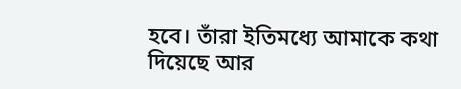হবে। তাঁরা ইতিমধ্যে আমাকে কথা দিয়েছে আর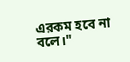এরকম হবে না বলে।"